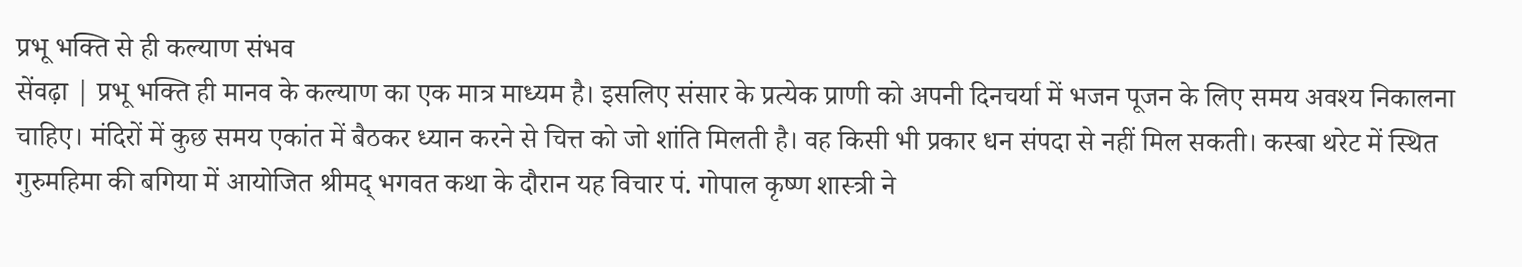प्रभू भक्ति से ही कल्याण संभव
सेंवढ़ा | प्रभू भक्ति ही मानव के कल्याण का एक मात्र माध्यम है। इसलिए संसार के प्रत्येक प्राणी को अपनी दिनचर्या में भजन पूजन के लिए समय अवश्य निकालना चाहिए। मंदिरों में कुछ समय एकांत में बैठकर ध्यान करने से चित्त को जो शांति मिलती है। वह किसी भी प्रकार धन संपदा से नहीं मिल सकती। कस्बा थरेट में स्थित गुरुमहिमा की बगिया में आयोजित श्रीमद् भगवत कथा के दौरान यह विचार पं. गोपाल कृष्ण शास्त्री ने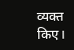व्यक्त किए।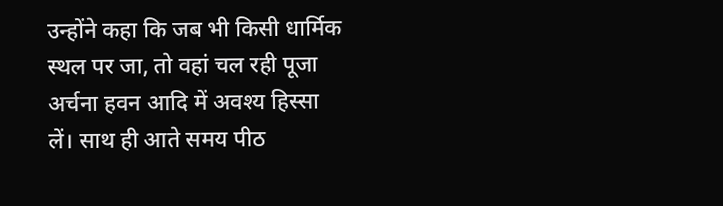उन्होंने कहा कि जब भी किसी धार्मिक स्थल पर जा, तो वहां चल रही पूजा अर्चना हवन आदि में अवश्य हिस्सा लें। साथ ही आते समय पीठ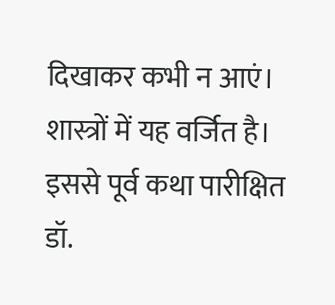दिखाकर कभी न आएं। शास्त्रों में यह वर्जित है। इससे पूर्व कथा पारीक्षित डॉ.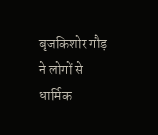बृजकिशोर गौड़ ने लोगों से धार्मिक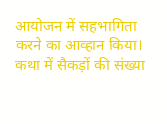आयोजन में सहभागिता करने का आव्हान किया। कथा में सैकड़ों की संख्या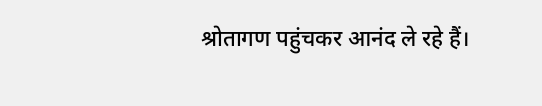श्रोतागण पहुंचकर आनंद ले रहे हैं।